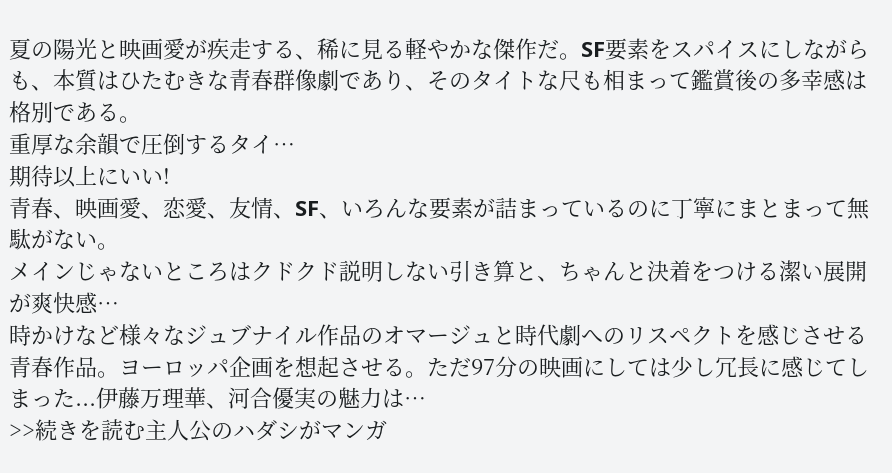夏の陽光と映画愛が疾走する、稀に見る軽やかな傑作だ。SF要素をスパイスにしながらも、本質はひたむきな青春群像劇であり、そのタイトな尺も相まって鑑賞後の多幸感は格別である。
重厚な余韻で圧倒するタイ…
期待以上にいい!
青春、映画愛、恋愛、友情、SF、いろんな要素が詰まっているのに丁寧にまとまって無駄がない。
メインじゃないところはクドクド説明しない引き算と、ちゃんと決着をつける潔い展開が爽快感…
時かけなど様々なジュブナイル作品のオマージュと時代劇へのリスペクトを感じさせる青春作品。ヨーロッパ企画を想起させる。ただ97分の映画にしては少し冗長に感じてしまった...伊藤万理華、河合優実の魅力は…
>>続きを読む主人公のハダシがマンガ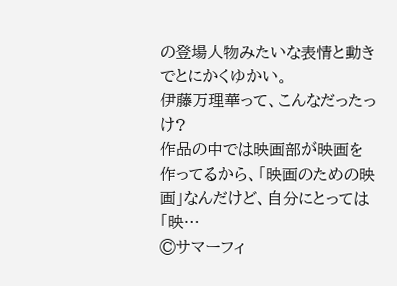の登場人物みたいな表情と動きでとにかくゆかい。
伊藤万理華って、こんなだったっけ?
作品の中では映画部が映画を作ってるから、「映画のための映画」なんだけど、自分にとっては「映…
©サマーフィ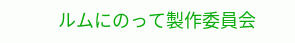ルムにのって製作委員会